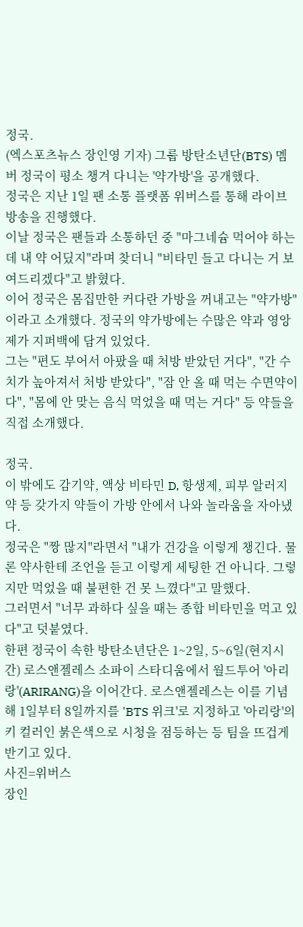정국.
(엑스포츠뉴스 장인영 기자) 그룹 방탄소년단(BTS) 멤버 정국이 평소 챙겨 다니는 '약가방'을 공개했다.
정국은 지난 1일 팬 소통 플랫폼 위버스를 통해 라이브 방송을 진행했다.
이날 정국은 팬들과 소통하던 중 "마그네슘 먹어야 하는데 내 약 어딨지"라며 찾더니 "비타민 들고 다니는 거 보여드리겠다"고 밝혔다.
이어 정국은 몸집만한 커다란 가방을 꺼내고는 "약가방"이라고 소개했다. 정국의 약가방에는 수많은 약과 영앙제가 지퍼백에 담겨 있었다.
그는 "편도 부어서 아팠을 때 처방 받았던 거다", "간 수치가 높아져서 처방 받았다", "잠 안 올 때 먹는 수면약이다", "몸에 안 맞는 음식 먹었을 때 먹는 거다" 등 약들을 직접 소개했다.

정국.
이 밖에도 감기약, 액상 비타민 D, 항생제, 피부 알러지 약 등 갖가지 약들이 가방 안에서 나와 놀라움을 자아냈다.
정국은 "짱 많지"라면서 "내가 건강을 이렇게 챙긴다. 물론 약사한테 조언을 듣고 이렇게 세팅한 건 아니다. 그렇지만 먹었을 때 불편한 건 못 느꼈다"고 말했다.
그러면서 "너무 과하다 싶을 때는 종합 비타민을 먹고 있다"고 덧붙였다.
한편 정국이 속한 방탄소년단은 1~2일, 5~6일(현지시간) 로스앤젤레스 소파이 스타디움에서 월드투어 '아리랑'(ARIRANG)을 이어간다. 로스앤젤레스는 이를 기념해 1일부터 8일까지를 'BTS 위크'로 지정하고 '아리랑'의 키 컬러인 붉은색으로 시청을 점등하는 등 팀을 뜨겁게 반기고 있다.
사진=위버스
장인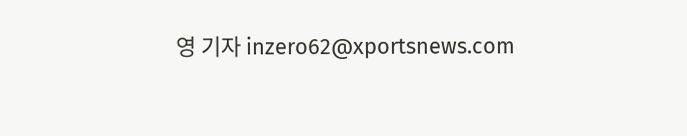영 기자 inzero62@xportsnews.com